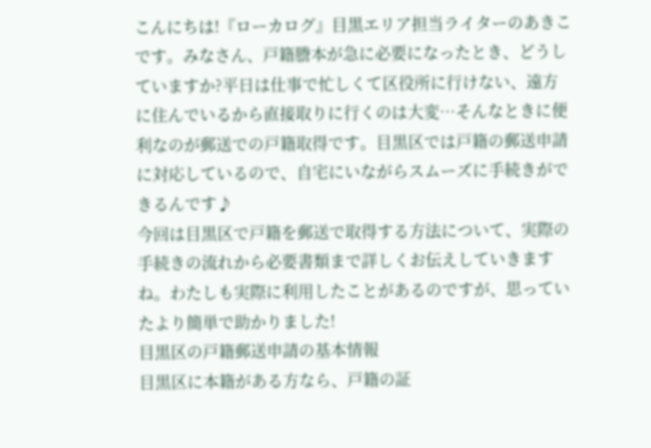こんにちは!『ローカログ』目黒エリア担当ライターのあきこです。みなさん、戸籍謄本が急に必要になったとき、どうしていますか?平日は仕事で忙しくて区役所に行けない、遠方に住んでいるから直接取りに行くのは大変…そんなときに便利なのが郵送での戸籍取得です。目黒区では戸籍の郵送申請に対応しているので、自宅にいながらスムーズに手続きができるんです♪
今回は目黒区で戸籍を郵送で取得する方法について、実際の手続きの流れから必要書類まで詳しくお伝えしていきますね。わたしも実際に利用したことがあるのですが、思っていたより簡単で助かりました!
目黒区の戸籍郵送申請の基本情報
目黒区に本籍がある方なら、戸籍の証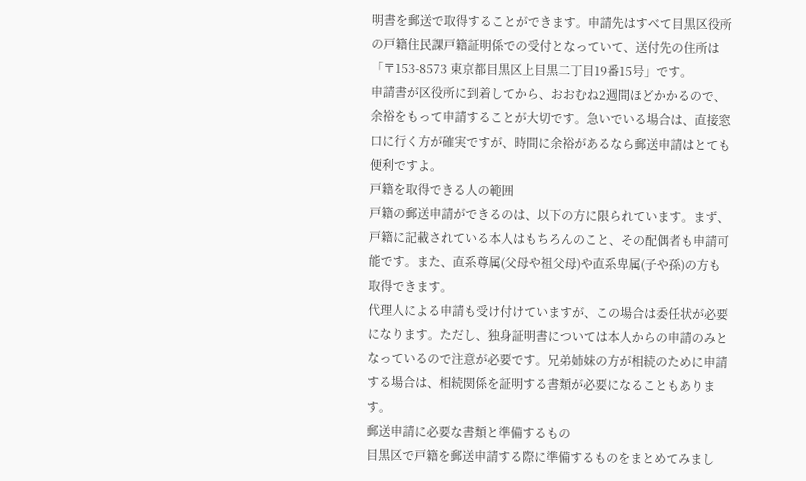明書を郵送で取得することができます。申請先はすべて目黒区役所の戸籍住民課戸籍証明係での受付となっていて、送付先の住所は「〒153-8573 東京都目黒区上目黒二丁目19番15号」です。
申請書が区役所に到着してから、おおむね2週間ほどかかるので、余裕をもって申請することが大切です。急いでいる場合は、直接窓口に行く方が確実ですが、時間に余裕があるなら郵送申請はとても便利ですよ。
戸籍を取得できる人の範囲
戸籍の郵送申請ができるのは、以下の方に限られています。まず、戸籍に記載されている本人はもちろんのこと、その配偶者も申請可能です。また、直系尊属(父母や祖父母)や直系卑属(子や孫)の方も取得できます。
代理人による申請も受け付けていますが、この場合は委任状が必要になります。ただし、独身証明書については本人からの申請のみとなっているので注意が必要です。兄弟姉妹の方が相続のために申請する場合は、相続関係を証明する書類が必要になることもあります。
郵送申請に必要な書類と準備するもの
目黒区で戸籍を郵送申請する際に準備するものをまとめてみまし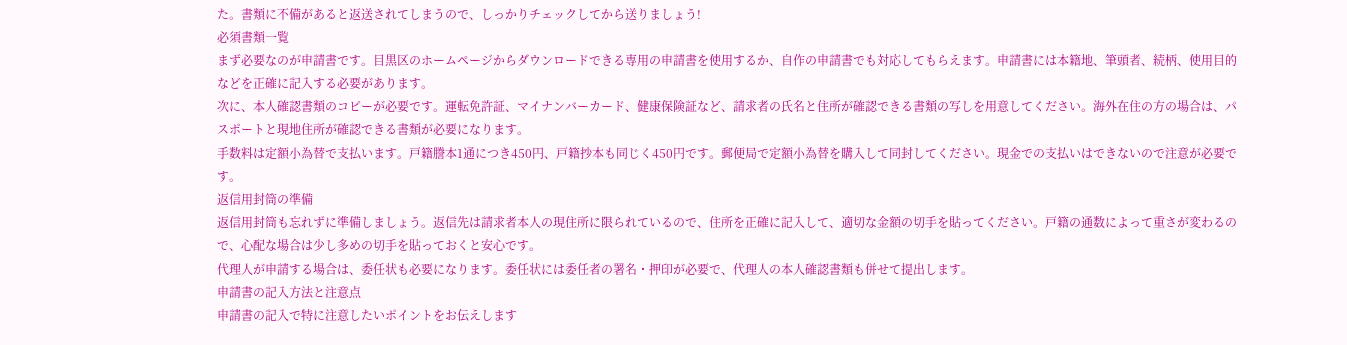た。書類に不備があると返送されてしまうので、しっかりチェックしてから送りましょう!
必須書類一覧
まず必要なのが申請書です。目黒区のホームページからダウンロードできる専用の申請書を使用するか、自作の申請書でも対応してもらえます。申請書には本籍地、筆頭者、続柄、使用目的などを正確に記入する必要があります。
次に、本人確認書類のコピーが必要です。運転免許証、マイナンバーカード、健康保険証など、請求者の氏名と住所が確認できる書類の写しを用意してください。海外在住の方の場合は、パスポートと現地住所が確認できる書類が必要になります。
手数料は定額小為替で支払います。戸籍謄本1通につき450円、戸籍抄本も同じく450円です。郵便局で定額小為替を購入して同封してください。現金での支払いはできないので注意が必要です。
返信用封筒の準備
返信用封筒も忘れずに準備しましょう。返信先は請求者本人の現住所に限られているので、住所を正確に記入して、適切な金額の切手を貼ってください。戸籍の通数によって重さが変わるので、心配な場合は少し多めの切手を貼っておくと安心です。
代理人が申請する場合は、委任状も必要になります。委任状には委任者の署名・押印が必要で、代理人の本人確認書類も併せて提出します。
申請書の記入方法と注意点
申請書の記入で特に注意したいポイントをお伝えします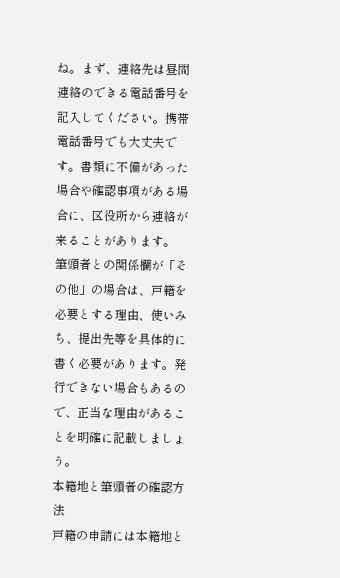ね。まず、連絡先は昼間連絡のできる電話番号を記入してください。携帯電話番号でも大丈夫です。書類に不備があった場合や確認事項がある場合に、区役所から連絡が来ることがあります。
筆頭者との関係欄が「その他」の場合は、戸籍を必要とする理由、使いみち、提出先等を具体的に書く必要があります。発行できない場合もあるので、正当な理由があることを明確に記載しましょう。
本籍地と筆頭者の確認方法
戸籍の申請には本籍地と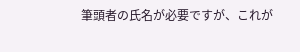筆頭者の氏名が必要ですが、これが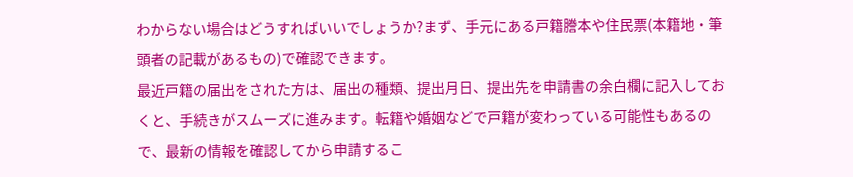わからない場合はどうすればいいでしょうか?まず、手元にある戸籍謄本や住民票(本籍地・筆頭者の記載があるもの)で確認できます。
最近戸籍の届出をされた方は、届出の種類、提出月日、提出先を申請書の余白欄に記入しておくと、手続きがスムーズに進みます。転籍や婚姻などで戸籍が変わっている可能性もあるので、最新の情報を確認してから申請するこ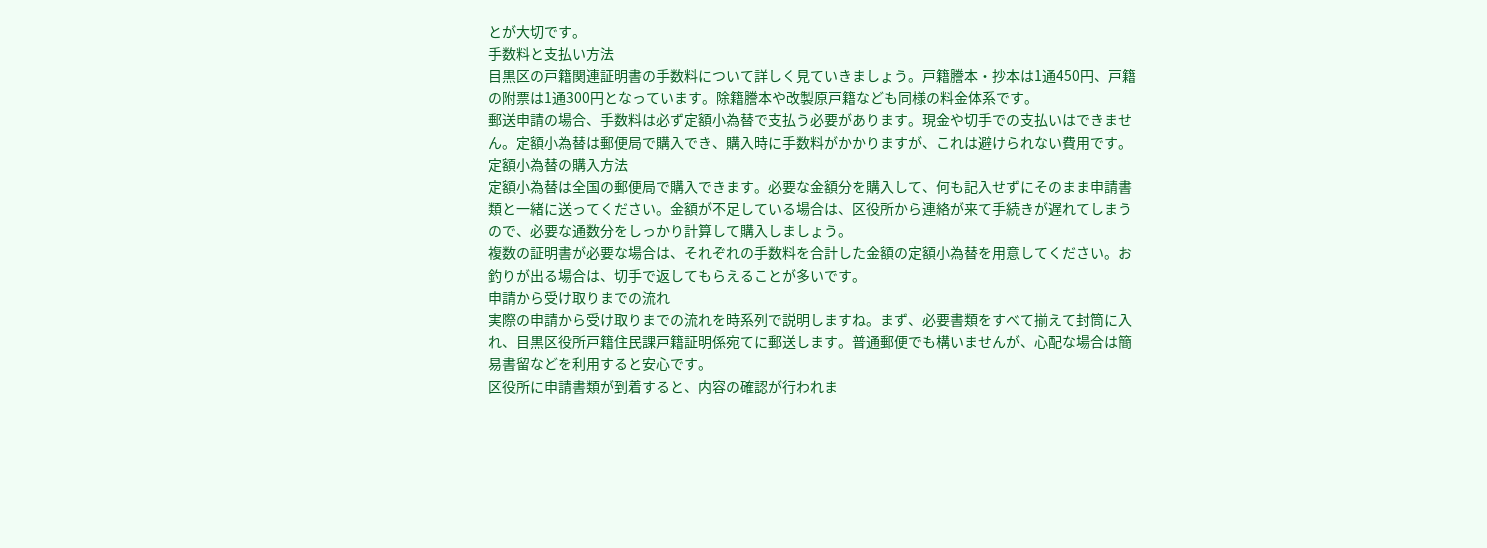とが大切です。
手数料と支払い方法
目黒区の戸籍関連証明書の手数料について詳しく見ていきましょう。戸籍謄本・抄本は1通450円、戸籍の附票は1通300円となっています。除籍謄本や改製原戸籍なども同様の料金体系です。
郵送申請の場合、手数料は必ず定額小為替で支払う必要があります。現金や切手での支払いはできません。定額小為替は郵便局で購入でき、購入時に手数料がかかりますが、これは避けられない費用です。
定額小為替の購入方法
定額小為替は全国の郵便局で購入できます。必要な金額分を購入して、何も記入せずにそのまま申請書類と一緒に送ってください。金額が不足している場合は、区役所から連絡が来て手続きが遅れてしまうので、必要な通数分をしっかり計算して購入しましょう。
複数の証明書が必要な場合は、それぞれの手数料を合計した金額の定額小為替を用意してください。お釣りが出る場合は、切手で返してもらえることが多いです。
申請から受け取りまでの流れ
実際の申請から受け取りまでの流れを時系列で説明しますね。まず、必要書類をすべて揃えて封筒に入れ、目黒区役所戸籍住民課戸籍証明係宛てに郵送します。普通郵便でも構いませんが、心配な場合は簡易書留などを利用すると安心です。
区役所に申請書類が到着すると、内容の確認が行われま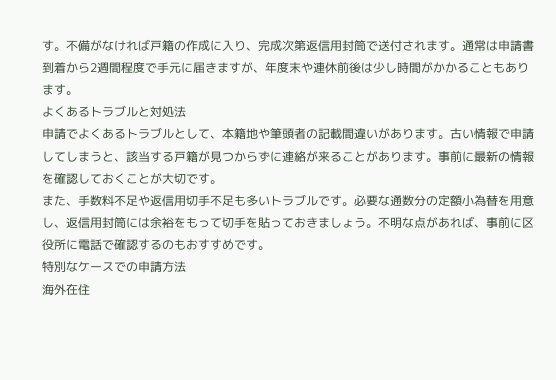す。不備がなければ戸籍の作成に入り、完成次第返信用封筒で送付されます。通常は申請書到着から2週間程度で手元に届きますが、年度末や連休前後は少し時間がかかることもあります。
よくあるトラブルと対処法
申請でよくあるトラブルとして、本籍地や筆頭者の記載間違いがあります。古い情報で申請してしまうと、該当する戸籍が見つからずに連絡が来ることがあります。事前に最新の情報を確認しておくことが大切です。
また、手数料不足や返信用切手不足も多いトラブルです。必要な通数分の定額小為替を用意し、返信用封筒には余裕をもって切手を貼っておきましょう。不明な点があれば、事前に区役所に電話で確認するのもおすすめです。
特別なケースでの申請方法
海外在住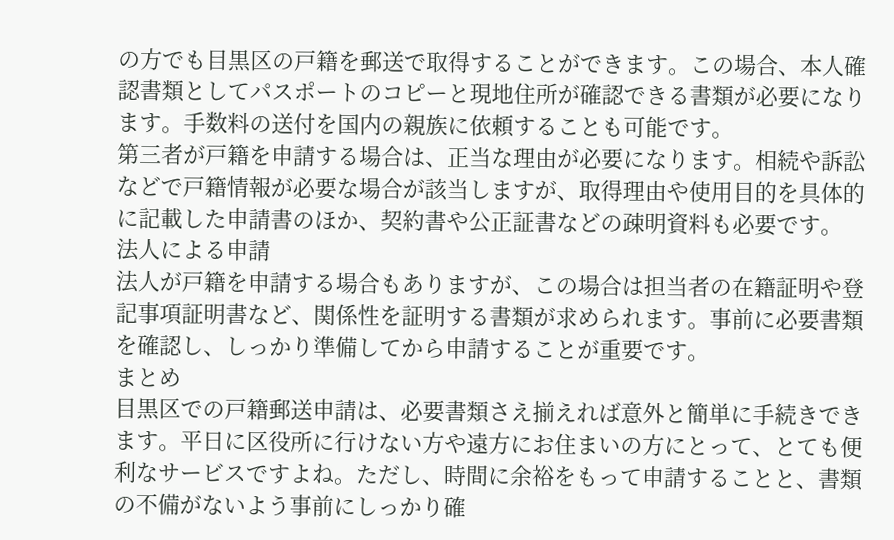の方でも目黒区の戸籍を郵送で取得することができます。この場合、本人確認書類としてパスポートのコピーと現地住所が確認できる書類が必要になります。手数料の送付を国内の親族に依頼することも可能です。
第三者が戸籍を申請する場合は、正当な理由が必要になります。相続や訴訟などで戸籍情報が必要な場合が該当しますが、取得理由や使用目的を具体的に記載した申請書のほか、契約書や公正証書などの疎明資料も必要です。
法人による申請
法人が戸籍を申請する場合もありますが、この場合は担当者の在籍証明や登記事項証明書など、関係性を証明する書類が求められます。事前に必要書類を確認し、しっかり準備してから申請することが重要です。
まとめ
目黒区での戸籍郵送申請は、必要書類さえ揃えれば意外と簡単に手続きできます。平日に区役所に行けない方や遠方にお住まいの方にとって、とても便利なサービスですよね。ただし、時間に余裕をもって申請することと、書類の不備がないよう事前にしっかり確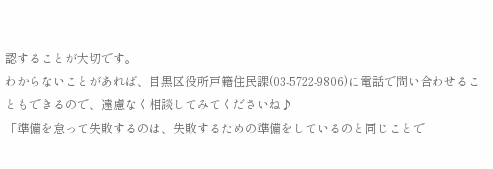認することが大切です。
わからないことがあれば、目黒区役所戸籍住民課(03-5722-9806)に電話で問い合わせることもできるので、遠慮なく相談してみてくださいね♪
「準備を怠って失敗するのは、失敗するための準備をしているのと同じことで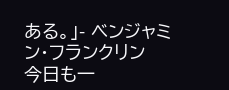ある。」- ベンジャミン・フランクリン
今日も一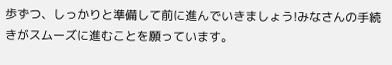歩ずつ、しっかりと準備して前に進んでいきましょう!みなさんの手続きがスムーズに進むことを願っています。